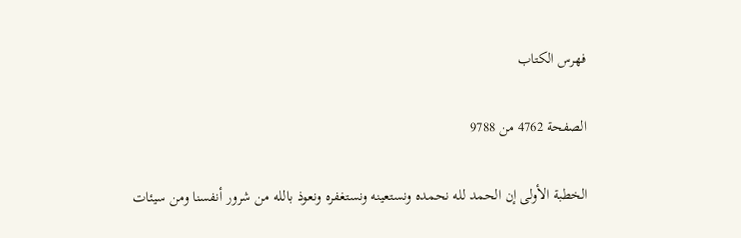فهرس الكتاب

الصفحة 4762 من 9788

الخطبة الأولى إن الحمد لله نحمده ونستعينه ونستغفره ونعوذ بالله من شرور أنفسنا ومن سيئات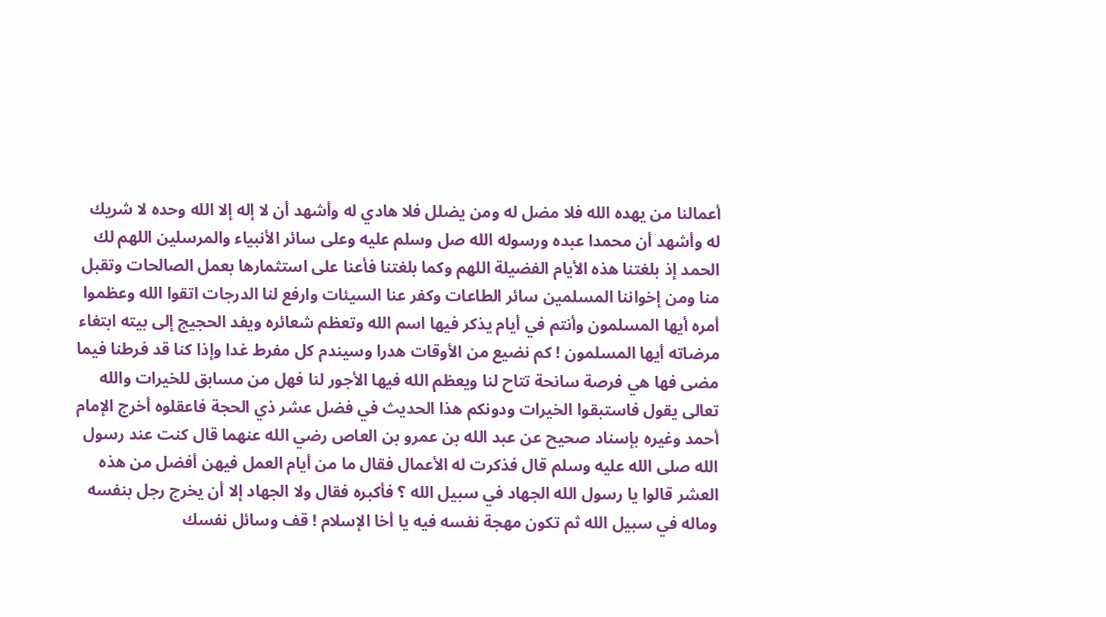أعمالنا من يهده الله فلا مضل له ومن يضلل فلا هادي له وأشهد أن لا إله إلا الله وحده لا شريك له وأشهد أن محمدا عبده ورسوله الله صل وسلم عليه وعلى سائر الأنبياء والمرسلين اللهم لك الحمد إذ بلغتنا هذه الأيام الفضيلة اللهم وكما بلغتنا فأعنا على استثمارها بعمل الصالحات وتقبل منا ومن إخواننا المسلمين سائر الطاعات وكفر عنا السيئات وارفع لنا الدرجات اتقوا الله وعظموا أمره أيها المسلمون وأنتم في أيام يذكر فيها اسم الله وتعظم شعائره ويفد الحجيج إلى بيته ابتغاء مرضاته أيها المسلمون ! كم نضيع من الأوقات هدرا وسيندم كل مفرط غدا وإذا كنا قد فرطنا فيما مضى فها هي فرصة سانحة تتاح لنا ويعظم الله فيها الأجور لنا فهل من مسابق للخيرات والله تعالى يقول فاستبقوا الخيرات ودونكم هذا الحديث في فضل عشر ذي الحجة فاعقلوه أخرج الإمام أحمد وغيره بإسناد صحيح عن عبد الله بن عمرو بن العاص رضي الله عنهما قال كنت عند رسول الله صلى الله عليه وسلم قال فذكرت له الأعمال فقال ما من أيام العمل فيهن أفضل من هذه العشر قالوا يا رسول الله الجهاد في سبيل الله ؟ فأكبره فقال ولا الجهاد إلا أن يخرج رجل بنفسه وماله في سبيل الله ثم تكون مهجة نفسه فيه يا أخا الإسلام ! قف وسائل نفسك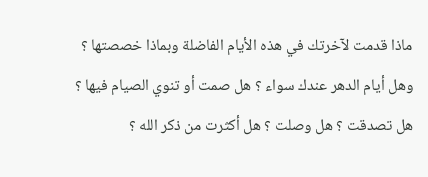ماذا قدمت لآخرتك في هذه الأيام الفاضلة وبماذا خصصتها ؟ وهل أيام الدهر عندك سواء ؟ هل صمت أو تنوي الصيام فيها ؟ هل تصدقت ؟ هل وصلت ؟ هل أكثرت من ذكر الله ؟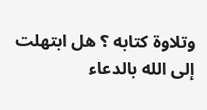وتلاوة كتابه ؟ هل ابتهلت إلى الله بالدعاء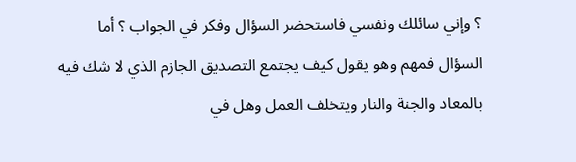؟ وإني سائلك ونفسي فاستحضر السؤال وفكر في الجواب ؟ أما السؤال فمهم وهو يقول كيف يجتمع التصديق الجازم الذي لا شك فيه بالمعاد والجنة والنار ويتخلف العمل وهل في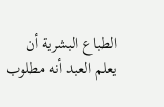الطباع البشرية أن يعلم العبد أنه مطلوب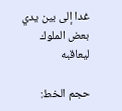غدا إلى بين يدي بعض الملوك ليعاقبه

حجم الخط: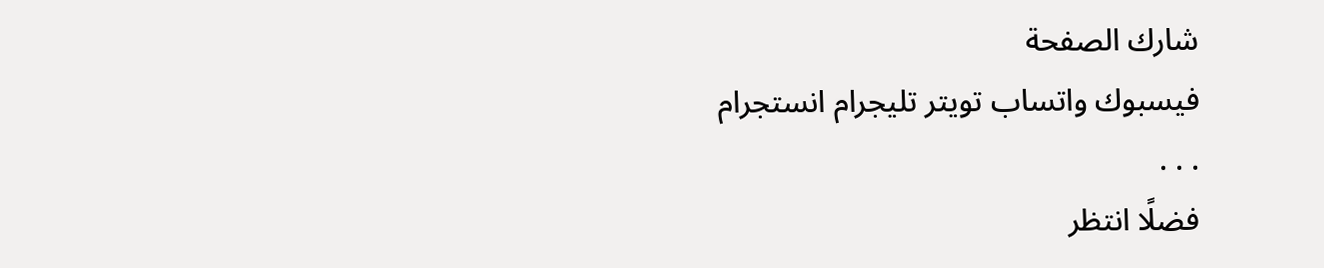شارك الصفحة
فيسبوك واتساب تويتر تليجرام انستجرام
. . .
فضلًا انتظر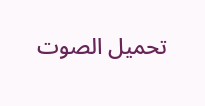تحميل الصوت